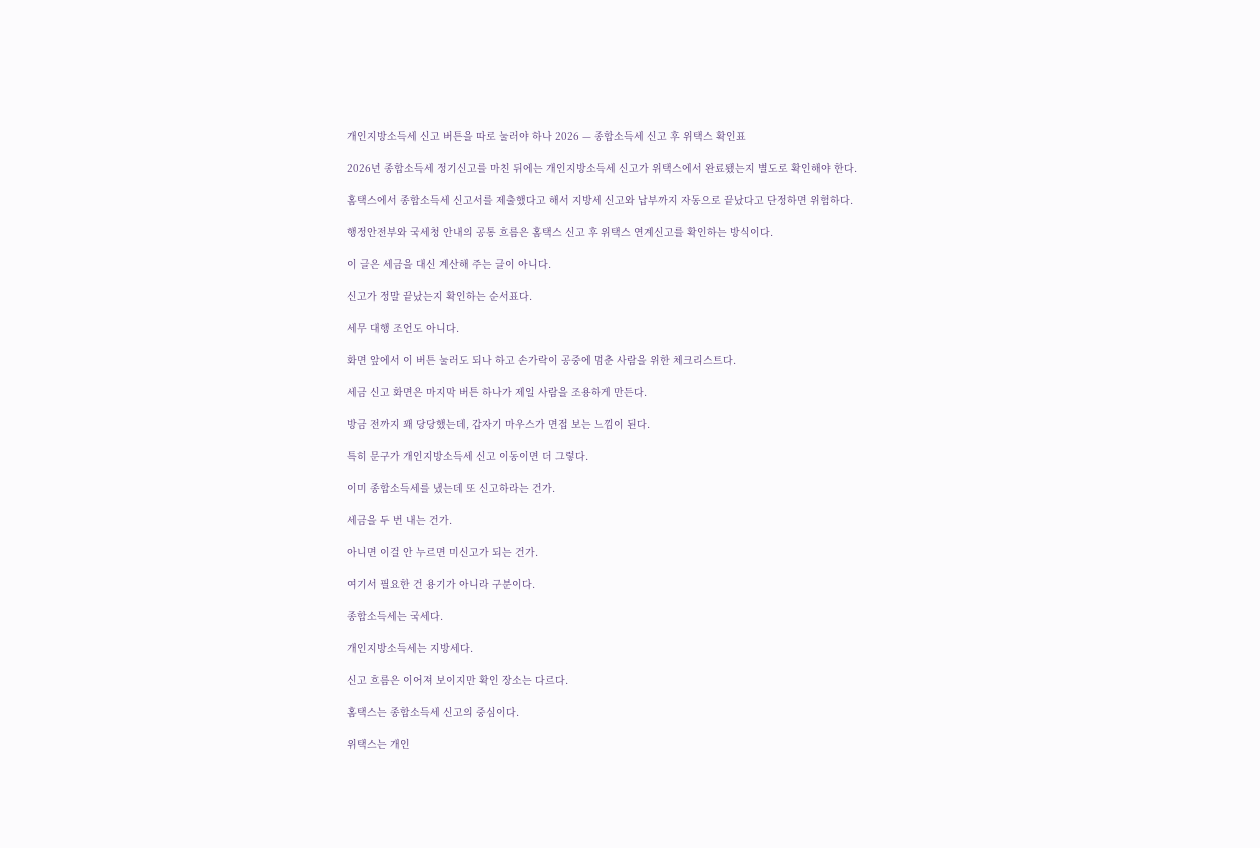개인지방소득세 신고 버튼을 따로 눌러야 하나 2026 — 종합소득세 신고 후 위택스 확인표

2026년 종합소득세 정기신고를 마친 뒤에는 개인지방소득세 신고가 위택스에서 완료됐는지 별도로 확인해야 한다.

홈택스에서 종합소득세 신고서를 제출했다고 해서 지방세 신고와 납부까지 자동으로 끝났다고 단정하면 위험하다.

행정안전부와 국세청 안내의 공통 흐름은 홈택스 신고 후 위택스 연계신고를 확인하는 방식이다.

이 글은 세금을 대신 계산해 주는 글이 아니다.

신고가 정말 끝났는지 확인하는 순서표다.

세무 대행 조언도 아니다.

화면 앞에서 이 버튼 눌러도 되나 하고 손가락이 공중에 멈춘 사람을 위한 체크리스트다.

세금 신고 화면은 마지막 버튼 하나가 제일 사람을 조용하게 만든다.

방금 전까지 꽤 당당했는데, 갑자기 마우스가 면접 보는 느낌이 된다.

특히 문구가 개인지방소득세 신고 이동이면 더 그렇다.

이미 종합소득세를 냈는데 또 신고하라는 건가.

세금을 두 번 내는 건가.

아니면 이걸 안 누르면 미신고가 되는 건가.

여기서 필요한 건 용기가 아니라 구분이다.

종합소득세는 국세다.

개인지방소득세는 지방세다.

신고 흐름은 이어져 보이지만 확인 장소는 다르다.

홈택스는 종합소득세 신고의 중심이다.

위택스는 개인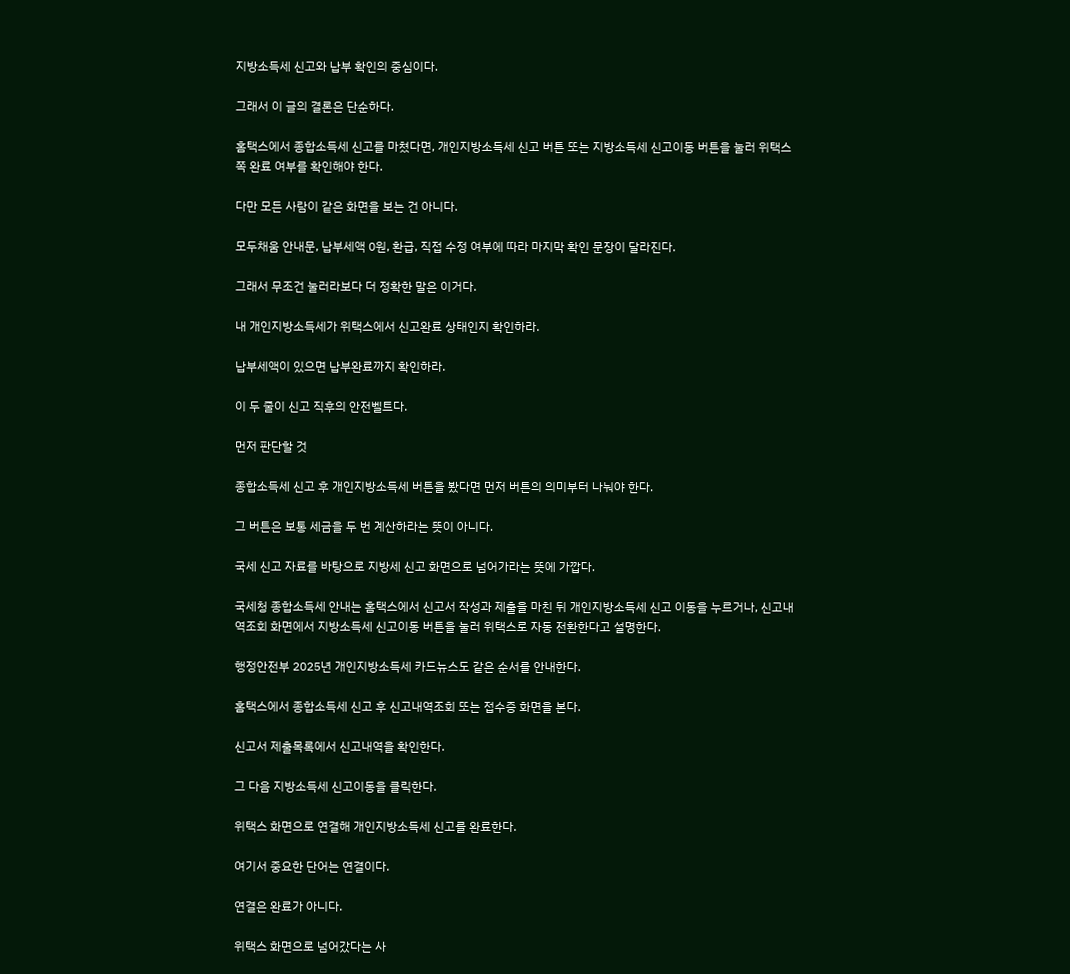지방소득세 신고와 납부 확인의 중심이다.

그래서 이 글의 결론은 단순하다.

홈택스에서 종합소득세 신고를 마쳤다면, 개인지방소득세 신고 버튼 또는 지방소득세 신고이동 버튼을 눌러 위택스 쪽 완료 여부를 확인해야 한다.

다만 모든 사람이 같은 화면을 보는 건 아니다.

모두채움 안내문, 납부세액 0원, 환급, 직접 수정 여부에 따라 마지막 확인 문장이 달라진다.

그래서 무조건 눌러라보다 더 정확한 말은 이거다.

내 개인지방소득세가 위택스에서 신고완료 상태인지 확인하라.

납부세액이 있으면 납부완료까지 확인하라.

이 두 줄이 신고 직후의 안전벨트다.

먼저 판단할 것

종합소득세 신고 후 개인지방소득세 버튼을 봤다면 먼저 버튼의 의미부터 나눠야 한다.

그 버튼은 보통 세금을 두 번 계산하라는 뜻이 아니다.

국세 신고 자료를 바탕으로 지방세 신고 화면으로 넘어가라는 뜻에 가깝다.

국세청 종합소득세 안내는 홈택스에서 신고서 작성과 제출을 마친 뒤 개인지방소득세 신고 이동을 누르거나, 신고내역조회 화면에서 지방소득세 신고이동 버튼을 눌러 위택스로 자동 전환한다고 설명한다.

행정안전부 2025년 개인지방소득세 카드뉴스도 같은 순서를 안내한다.

홈택스에서 종합소득세 신고 후 신고내역조회 또는 접수증 화면을 본다.

신고서 제출목록에서 신고내역을 확인한다.

그 다음 지방소득세 신고이동을 클릭한다.

위택스 화면으로 연결해 개인지방소득세 신고를 완료한다.

여기서 중요한 단어는 연결이다.

연결은 완료가 아니다.

위택스 화면으로 넘어갔다는 사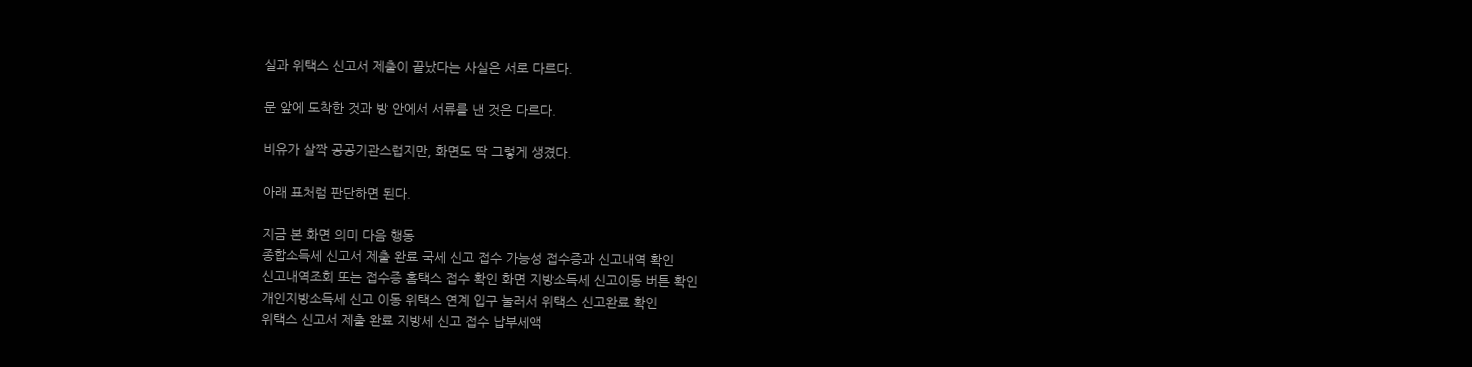실과 위택스 신고서 제출이 끝났다는 사실은 서로 다르다.

문 앞에 도착한 것과 방 안에서 서류를 낸 것은 다르다.

비유가 살짝 공공기관스럽지만, 화면도 딱 그렇게 생겼다.

아래 표처럼 판단하면 된다.

지금 본 화면 의미 다음 행동
종합소득세 신고서 제출 완료 국세 신고 접수 가능성 접수증과 신고내역 확인
신고내역조회 또는 접수증 홈택스 접수 확인 화면 지방소득세 신고이동 버튼 확인
개인지방소득세 신고 이동 위택스 연계 입구 눌러서 위택스 신고완료 확인
위택스 신고서 제출 완료 지방세 신고 접수 납부세액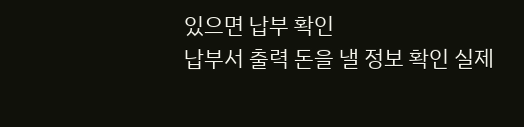있으면 납부 확인
납부서 출력 돈을 낼 정보 확인 실제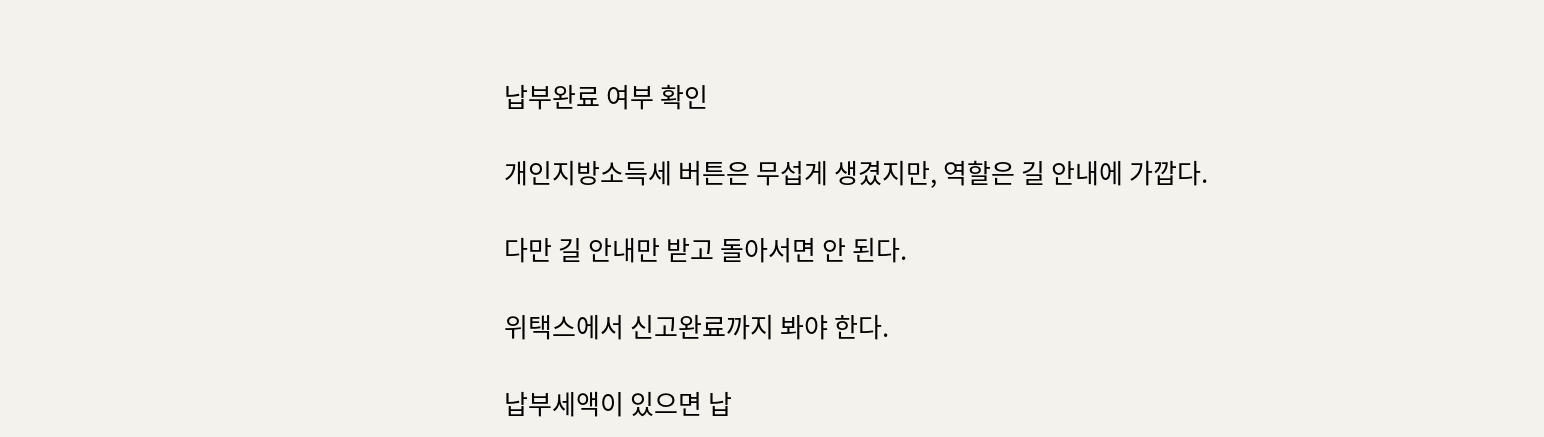납부완료 여부 확인

개인지방소득세 버튼은 무섭게 생겼지만, 역할은 길 안내에 가깝다.

다만 길 안내만 받고 돌아서면 안 된다.

위택스에서 신고완료까지 봐야 한다.

납부세액이 있으면 납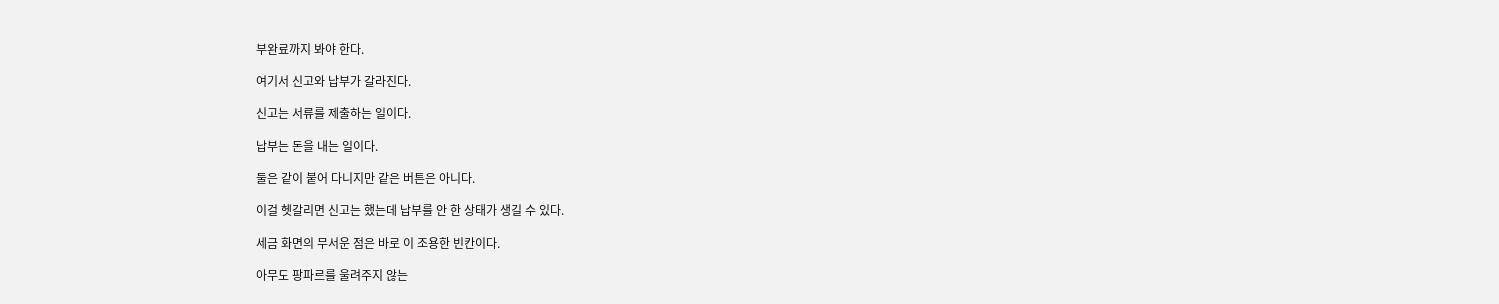부완료까지 봐야 한다.

여기서 신고와 납부가 갈라진다.

신고는 서류를 제출하는 일이다.

납부는 돈을 내는 일이다.

둘은 같이 붙어 다니지만 같은 버튼은 아니다.

이걸 헷갈리면 신고는 했는데 납부를 안 한 상태가 생길 수 있다.

세금 화면의 무서운 점은 바로 이 조용한 빈칸이다.

아무도 팡파르를 울려주지 않는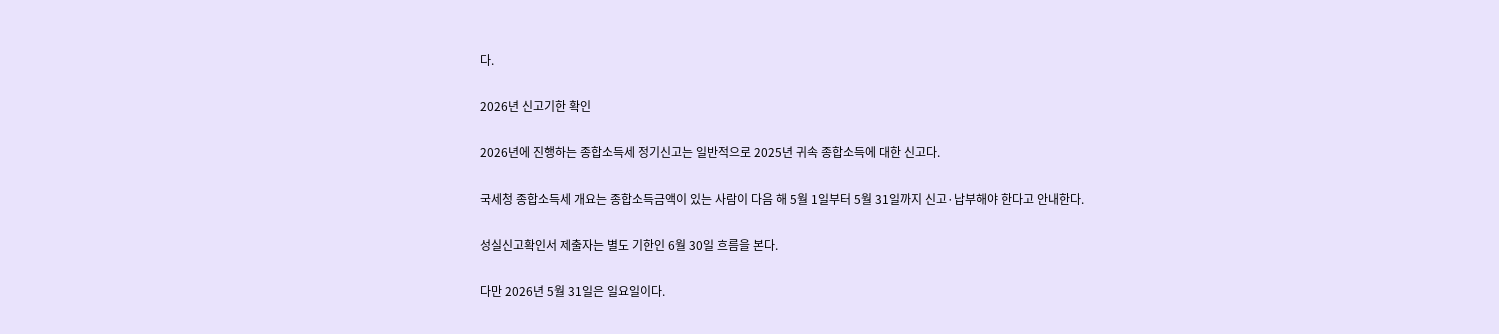다.

2026년 신고기한 확인

2026년에 진행하는 종합소득세 정기신고는 일반적으로 2025년 귀속 종합소득에 대한 신고다.

국세청 종합소득세 개요는 종합소득금액이 있는 사람이 다음 해 5월 1일부터 5월 31일까지 신고·납부해야 한다고 안내한다.

성실신고확인서 제출자는 별도 기한인 6월 30일 흐름을 본다.

다만 2026년 5월 31일은 일요일이다.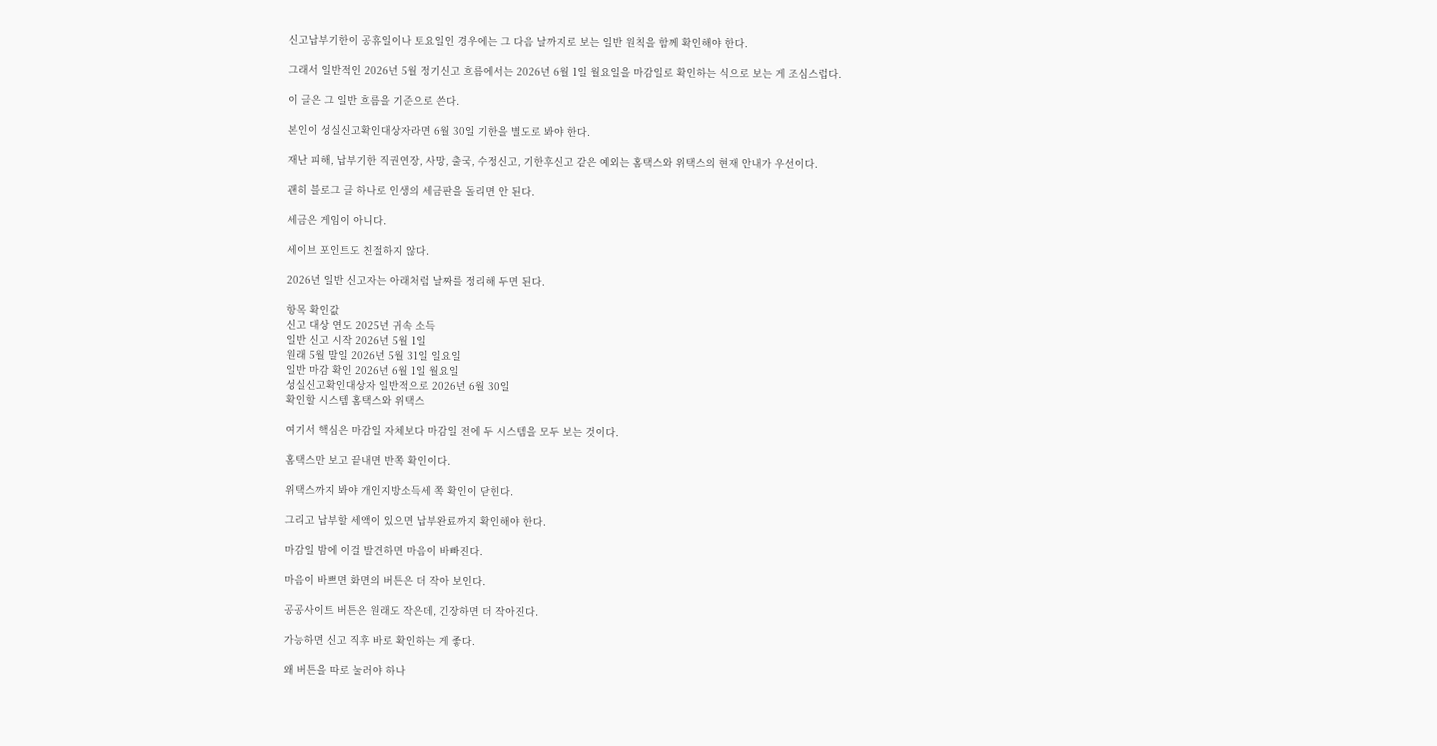신고납부기한이 공휴일이나 토요일인 경우에는 그 다음 날까지로 보는 일반 원칙을 함께 확인해야 한다.

그래서 일반적인 2026년 5월 정기신고 흐름에서는 2026년 6월 1일 월요일을 마감일로 확인하는 식으로 보는 게 조심스럽다.

이 글은 그 일반 흐름을 기준으로 쓴다.

본인이 성실신고확인대상자라면 6월 30일 기한을 별도로 봐야 한다.

재난 피해, 납부기한 직권연장, 사망, 출국, 수정신고, 기한후신고 같은 예외는 홈택스와 위택스의 현재 안내가 우선이다.

괜히 블로그 글 하나로 인생의 세금판을 돌리면 안 된다.

세금은 게임이 아니다.

세이브 포인트도 친절하지 않다.

2026년 일반 신고자는 아래처럼 날짜를 정리해 두면 된다.

항목 확인값
신고 대상 연도 2025년 귀속 소득
일반 신고 시작 2026년 5월 1일
원래 5월 말일 2026년 5월 31일 일요일
일반 마감 확인 2026년 6월 1일 월요일
성실신고확인대상자 일반적으로 2026년 6월 30일
확인할 시스템 홈택스와 위택스

여기서 핵심은 마감일 자체보다 마감일 전에 두 시스템을 모두 보는 것이다.

홈택스만 보고 끝내면 반쪽 확인이다.

위택스까지 봐야 개인지방소득세 쪽 확인이 닫힌다.

그리고 납부할 세액이 있으면 납부완료까지 확인해야 한다.

마감일 밤에 이걸 발견하면 마음이 바빠진다.

마음이 바쁘면 화면의 버튼은 더 작아 보인다.

공공사이트 버튼은 원래도 작은데, 긴장하면 더 작아진다.

가능하면 신고 직후 바로 확인하는 게 좋다.

왜 버튼을 따로 눌러야 하나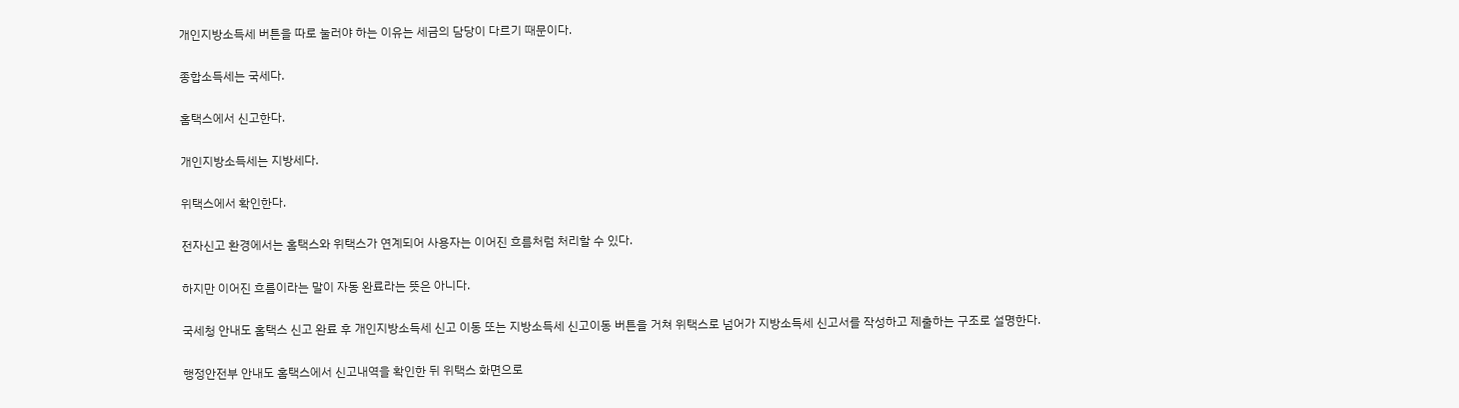개인지방소득세 버튼을 따로 눌러야 하는 이유는 세금의 담당이 다르기 때문이다.

종합소득세는 국세다.

홈택스에서 신고한다.

개인지방소득세는 지방세다.

위택스에서 확인한다.

전자신고 환경에서는 홈택스와 위택스가 연계되어 사용자는 이어진 흐름처럼 처리할 수 있다.

하지만 이어진 흐름이라는 말이 자동 완료라는 뜻은 아니다.

국세청 안내도 홈택스 신고 완료 후 개인지방소득세 신고 이동 또는 지방소득세 신고이동 버튼을 거쳐 위택스로 넘어가 지방소득세 신고서를 작성하고 제출하는 구조로 설명한다.

행정안전부 안내도 홈택스에서 신고내역을 확인한 뒤 위택스 화면으로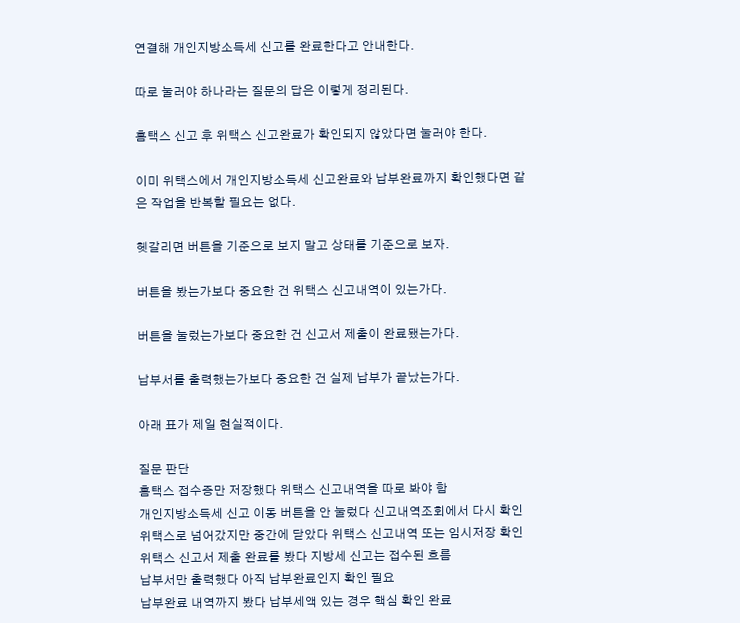연결해 개인지방소득세 신고를 완료한다고 안내한다.

따로 눌러야 하나라는 질문의 답은 이렇게 정리된다.

홈택스 신고 후 위택스 신고완료가 확인되지 않았다면 눌러야 한다.

이미 위택스에서 개인지방소득세 신고완료와 납부완료까지 확인했다면 같은 작업을 반복할 필요는 없다.

헷갈리면 버튼을 기준으로 보지 말고 상태를 기준으로 보자.

버튼을 봤는가보다 중요한 건 위택스 신고내역이 있는가다.

버튼을 눌렀는가보다 중요한 건 신고서 제출이 완료됐는가다.

납부서를 출력했는가보다 중요한 건 실제 납부가 끝났는가다.

아래 표가 제일 현실적이다.

질문 판단
홈택스 접수증만 저장했다 위택스 신고내역을 따로 봐야 함
개인지방소득세 신고 이동 버튼을 안 눌렀다 신고내역조회에서 다시 확인
위택스로 넘어갔지만 중간에 닫았다 위택스 신고내역 또는 임시저장 확인
위택스 신고서 제출 완료를 봤다 지방세 신고는 접수된 흐름
납부서만 출력했다 아직 납부완료인지 확인 필요
납부완료 내역까지 봤다 납부세액 있는 경우 핵심 확인 완료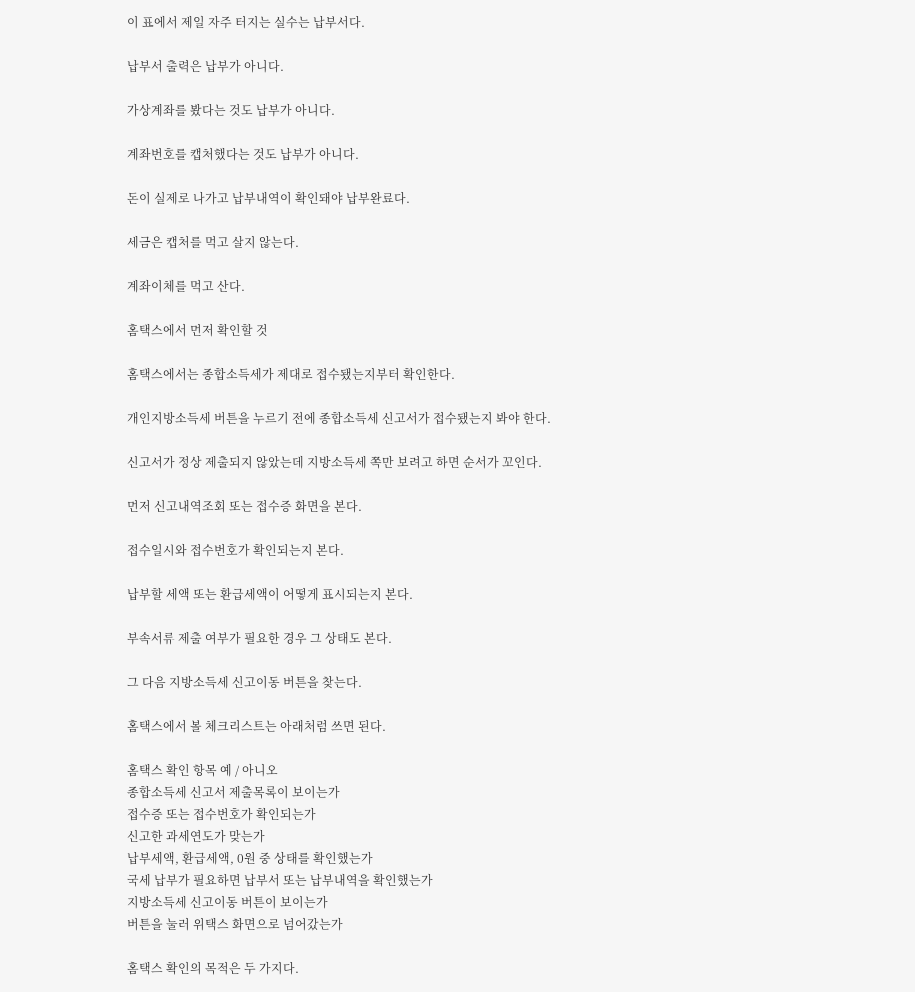이 표에서 제일 자주 터지는 실수는 납부서다.

납부서 출력은 납부가 아니다.

가상계좌를 봤다는 것도 납부가 아니다.

계좌번호를 캡처했다는 것도 납부가 아니다.

돈이 실제로 나가고 납부내역이 확인돼야 납부완료다.

세금은 캡처를 먹고 살지 않는다.

계좌이체를 먹고 산다.

홈택스에서 먼저 확인할 것

홈택스에서는 종합소득세가 제대로 접수됐는지부터 확인한다.

개인지방소득세 버튼을 누르기 전에 종합소득세 신고서가 접수됐는지 봐야 한다.

신고서가 정상 제출되지 않았는데 지방소득세 쪽만 보려고 하면 순서가 꼬인다.

먼저 신고내역조회 또는 접수증 화면을 본다.

접수일시와 접수번호가 확인되는지 본다.

납부할 세액 또는 환급세액이 어떻게 표시되는지 본다.

부속서류 제출 여부가 필요한 경우 그 상태도 본다.

그 다음 지방소득세 신고이동 버튼을 찾는다.

홈택스에서 볼 체크리스트는 아래처럼 쓰면 된다.

홈택스 확인 항목 예 / 아니오
종합소득세 신고서 제출목록이 보이는가
접수증 또는 접수번호가 확인되는가
신고한 과세연도가 맞는가
납부세액, 환급세액, 0원 중 상태를 확인했는가
국세 납부가 필요하면 납부서 또는 납부내역을 확인했는가
지방소득세 신고이동 버튼이 보이는가
버튼을 눌러 위택스 화면으로 넘어갔는가

홈택스 확인의 목적은 두 가지다.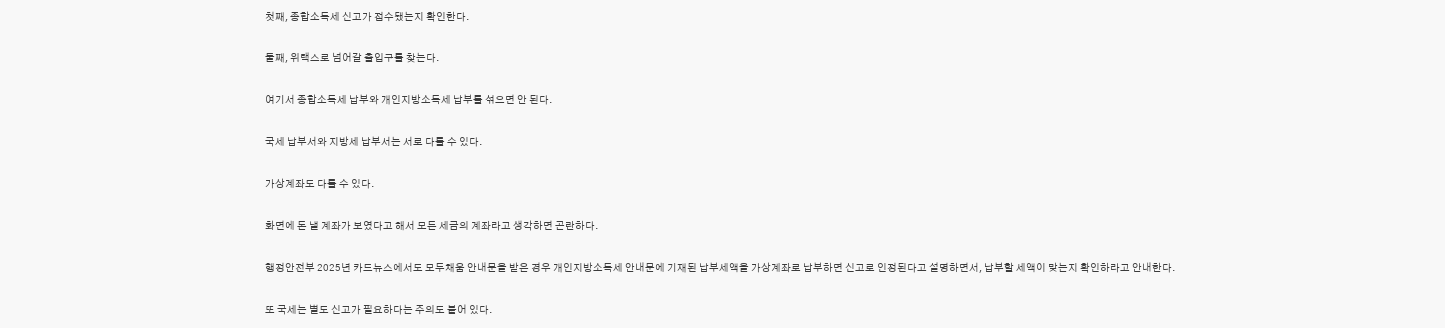첫째, 종합소득세 신고가 접수됐는지 확인한다.

둘째, 위택스로 넘어갈 출입구를 찾는다.

여기서 종합소득세 납부와 개인지방소득세 납부를 섞으면 안 된다.

국세 납부서와 지방세 납부서는 서로 다를 수 있다.

가상계좌도 다를 수 있다.

화면에 돈 낼 계좌가 보였다고 해서 모든 세금의 계좌라고 생각하면 곤란하다.

행정안전부 2025년 카드뉴스에서도 모두채움 안내문을 받은 경우 개인지방소득세 안내문에 기재된 납부세액을 가상계좌로 납부하면 신고로 인정된다고 설명하면서, 납부할 세액이 맞는지 확인하라고 안내한다.

또 국세는 별도 신고가 필요하다는 주의도 붙어 있다.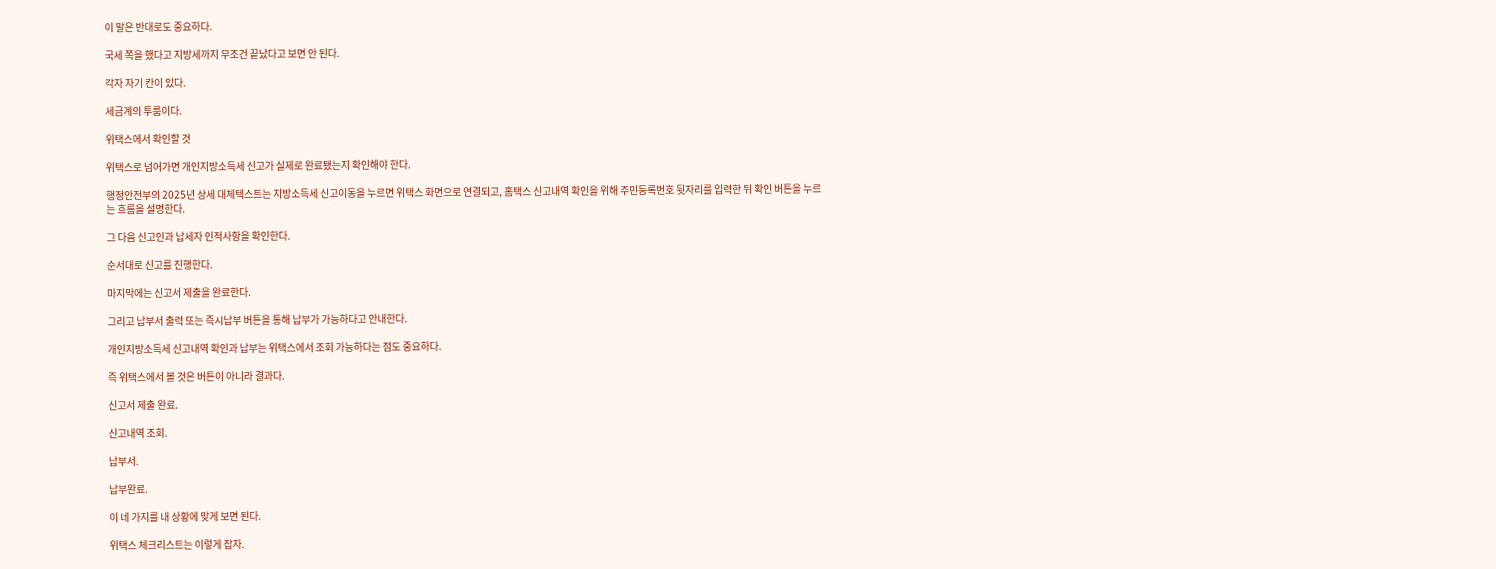이 말은 반대로도 중요하다.

국세 쪽을 했다고 지방세까지 무조건 끝났다고 보면 안 된다.

각자 자기 칸이 있다.

세금계의 투룸이다.

위택스에서 확인할 것

위택스로 넘어가면 개인지방소득세 신고가 실제로 완료됐는지 확인해야 한다.

행정안전부의 2025년 상세 대체텍스트는 지방소득세 신고이동을 누르면 위택스 화면으로 연결되고, 홈택스 신고내역 확인을 위해 주민등록번호 뒷자리를 입력한 뒤 확인 버튼을 누르는 흐름을 설명한다.

그 다음 신고인과 납세자 인적사항을 확인한다.

순서대로 신고를 진행한다.

마지막에는 신고서 제출을 완료한다.

그리고 납부서 출력 또는 즉시납부 버튼을 통해 납부가 가능하다고 안내한다.

개인지방소득세 신고내역 확인과 납부는 위택스에서 조회 가능하다는 점도 중요하다.

즉 위택스에서 볼 것은 버튼이 아니라 결과다.

신고서 제출 완료.

신고내역 조회.

납부서.

납부완료.

이 네 가지를 내 상황에 맞게 보면 된다.

위택스 체크리스트는 이렇게 잡자.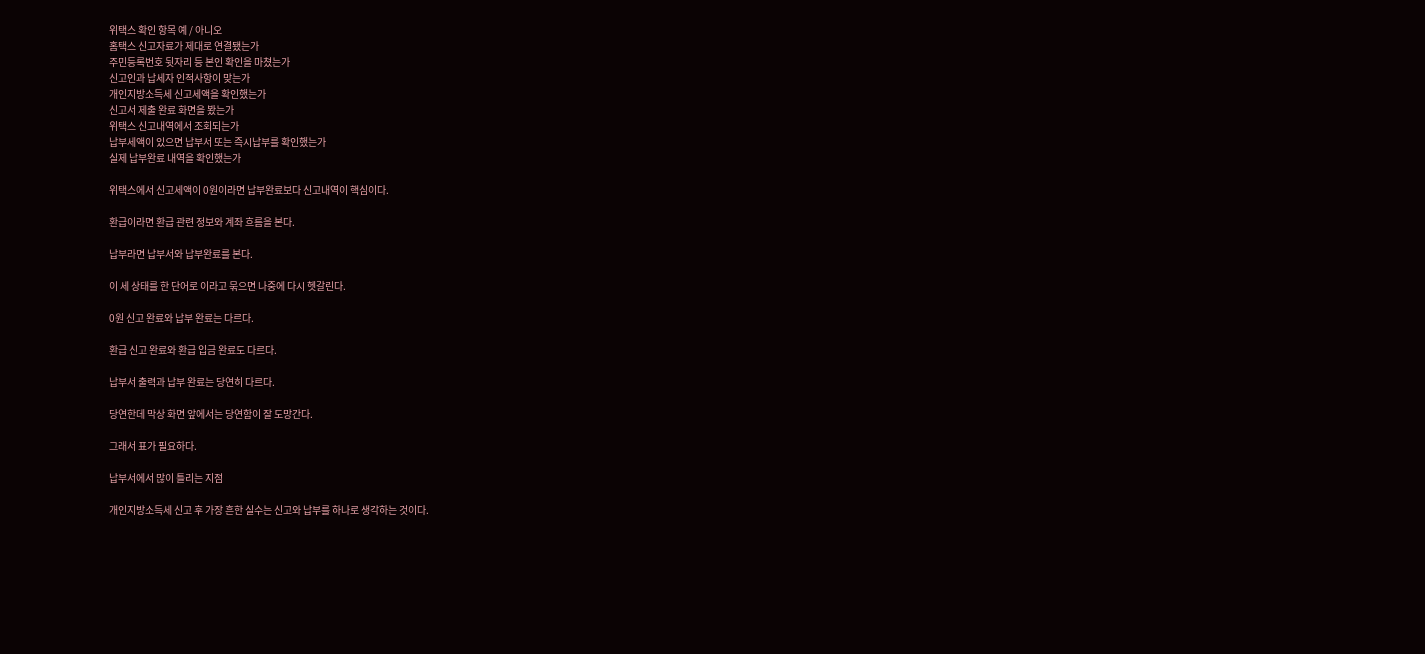위택스 확인 항목 예 / 아니오
홈택스 신고자료가 제대로 연결됐는가
주민등록번호 뒷자리 등 본인 확인을 마쳤는가
신고인과 납세자 인적사항이 맞는가
개인지방소득세 신고세액을 확인했는가
신고서 제출 완료 화면을 봤는가
위택스 신고내역에서 조회되는가
납부세액이 있으면 납부서 또는 즉시납부를 확인했는가
실제 납부완료 내역을 확인했는가

위택스에서 신고세액이 0원이라면 납부완료보다 신고내역이 핵심이다.

환급이라면 환급 관련 정보와 계좌 흐름을 본다.

납부라면 납부서와 납부완료를 본다.

이 세 상태를 한 단어로 이라고 묶으면 나중에 다시 헷갈린다.

0원 신고 완료와 납부 완료는 다르다.

환급 신고 완료와 환급 입금 완료도 다르다.

납부서 출력과 납부 완료는 당연히 다르다.

당연한데 막상 화면 앞에서는 당연함이 잘 도망간다.

그래서 표가 필요하다.

납부서에서 많이 틀리는 지점

개인지방소득세 신고 후 가장 흔한 실수는 신고와 납부를 하나로 생각하는 것이다.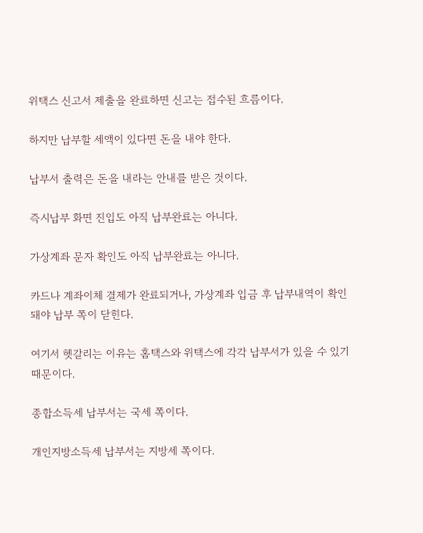위택스 신고서 제출을 완료하면 신고는 접수된 흐름이다.

하지만 납부할 세액이 있다면 돈을 내야 한다.

납부서 출력은 돈을 내라는 안내를 받은 것이다.

즉시납부 화면 진입도 아직 납부완료는 아니다.

가상계좌 문자 확인도 아직 납부완료는 아니다.

카드나 계좌이체 결제가 완료되거나, 가상계좌 입금 후 납부내역이 확인돼야 납부 쪽이 닫힌다.

여기서 헷갈리는 이유는 홈택스와 위택스에 각각 납부서가 있을 수 있기 때문이다.

종합소득세 납부서는 국세 쪽이다.

개인지방소득세 납부서는 지방세 쪽이다.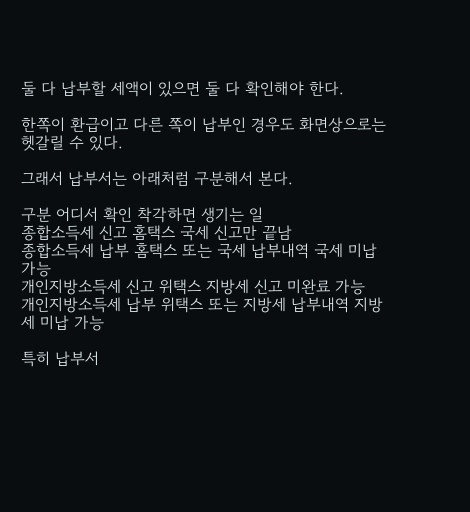둘 다 납부할 세액이 있으면 둘 다 확인해야 한다.

한쪽이 환급이고 다른 쪽이 납부인 경우도 화면상으로는 헷갈릴 수 있다.

그래서 납부서는 아래처럼 구분해서 본다.

구분 어디서 확인 착각하면 생기는 일
종합소득세 신고 홈택스 국세 신고만 끝남
종합소득세 납부 홈택스 또는 국세 납부내역 국세 미납 가능
개인지방소득세 신고 위택스 지방세 신고 미완료 가능
개인지방소득세 납부 위택스 또는 지방세 납부내역 지방세 미납 가능

특히 납부서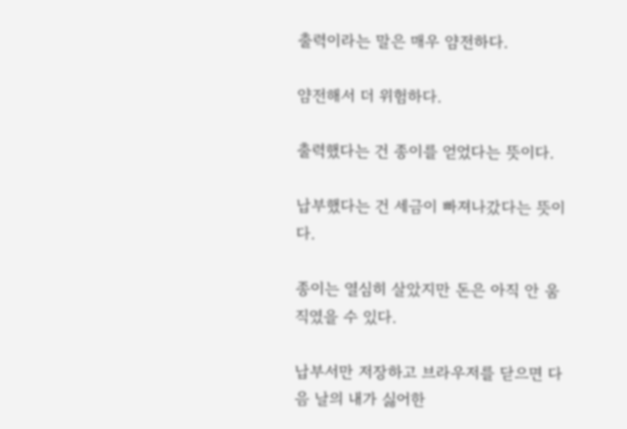출력이라는 말은 매우 얌전하다.

얌전해서 더 위험하다.

출력했다는 건 종이를 얻었다는 뜻이다.

납부했다는 건 세금이 빠져나갔다는 뜻이다.

종이는 열심히 살았지만 돈은 아직 안 움직였을 수 있다.

납부서만 저장하고 브라우저를 닫으면 다음 날의 내가 싫어한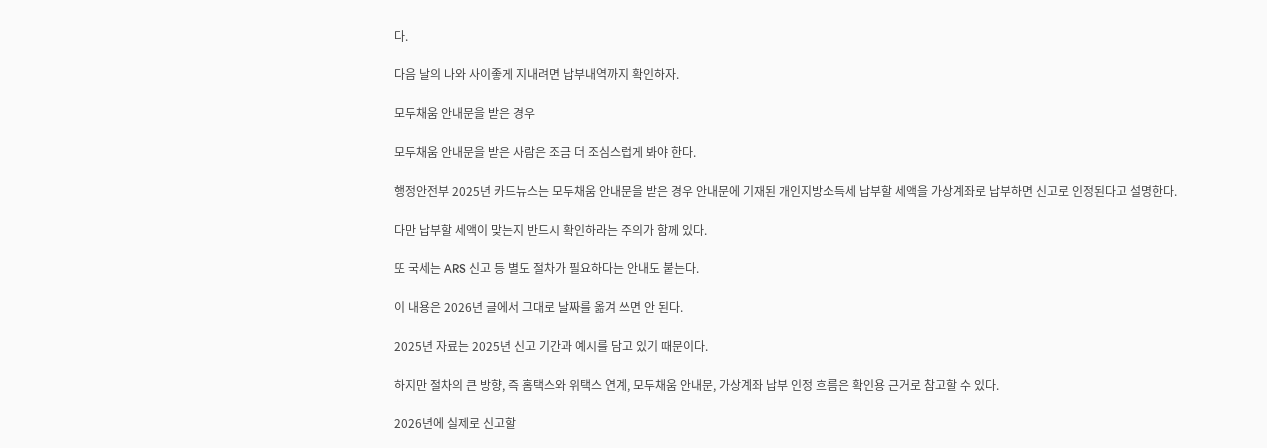다.

다음 날의 나와 사이좋게 지내려면 납부내역까지 확인하자.

모두채움 안내문을 받은 경우

모두채움 안내문을 받은 사람은 조금 더 조심스럽게 봐야 한다.

행정안전부 2025년 카드뉴스는 모두채움 안내문을 받은 경우 안내문에 기재된 개인지방소득세 납부할 세액을 가상계좌로 납부하면 신고로 인정된다고 설명한다.

다만 납부할 세액이 맞는지 반드시 확인하라는 주의가 함께 있다.

또 국세는 ARS 신고 등 별도 절차가 필요하다는 안내도 붙는다.

이 내용은 2026년 글에서 그대로 날짜를 옮겨 쓰면 안 된다.

2025년 자료는 2025년 신고 기간과 예시를 담고 있기 때문이다.

하지만 절차의 큰 방향, 즉 홈택스와 위택스 연계, 모두채움 안내문, 가상계좌 납부 인정 흐름은 확인용 근거로 참고할 수 있다.

2026년에 실제로 신고할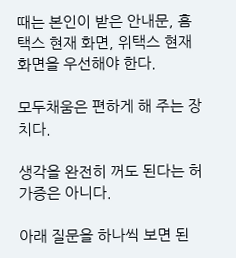때는 본인이 받은 안내문, 홈택스 현재 화면, 위택스 현재 화면을 우선해야 한다.

모두채움은 편하게 해 주는 장치다.

생각을 완전히 꺼도 된다는 허가증은 아니다.

아래 질문을 하나씩 보면 된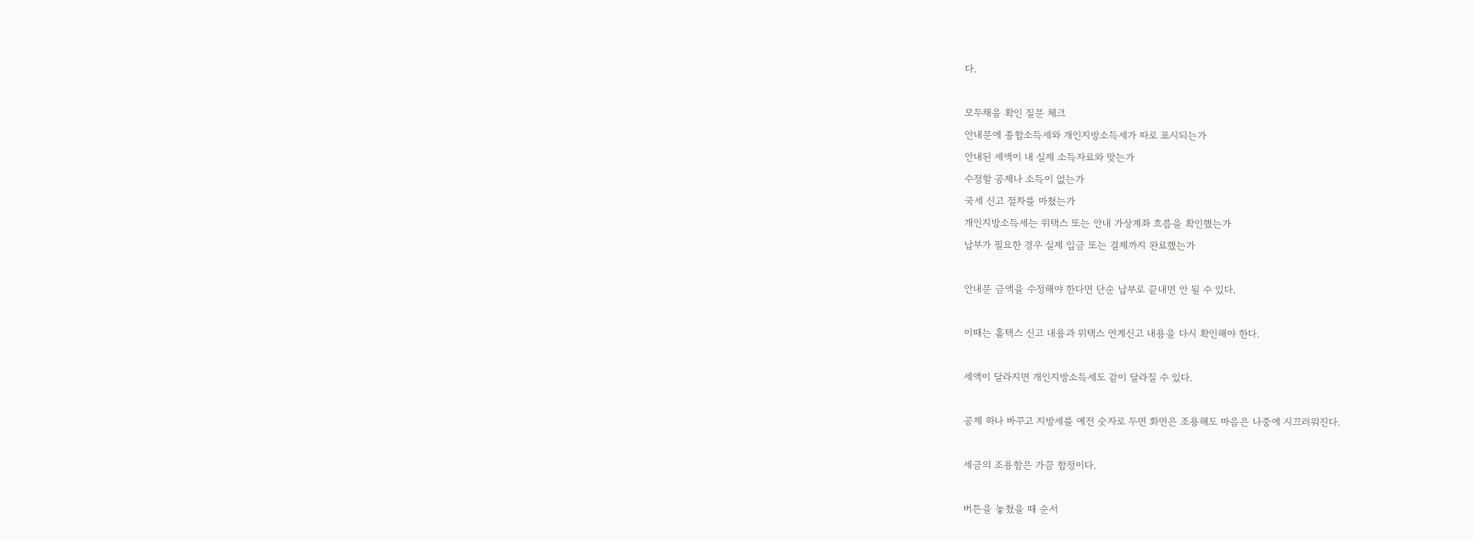다.

모두채움 확인 질문 체크
안내문에 종합소득세와 개인지방소득세가 따로 표시되는가
안내된 세액이 내 실제 소득자료와 맞는가
수정할 공제나 소득이 없는가
국세 신고 절차를 마쳤는가
개인지방소득세는 위택스 또는 안내 가상계좌 흐름을 확인했는가
납부가 필요한 경우 실제 입금 또는 결제까지 완료했는가

안내문 금액을 수정해야 한다면 단순 납부로 끝내면 안 될 수 있다.

이때는 홈택스 신고 내용과 위택스 연계신고 내용을 다시 확인해야 한다.

세액이 달라지면 개인지방소득세도 같이 달라질 수 있다.

공제 하나 바꾸고 지방세를 예전 숫자로 두면 화면은 조용해도 마음은 나중에 시끄러워진다.

세금의 조용함은 가끔 함정이다.

버튼을 놓쳤을 때 순서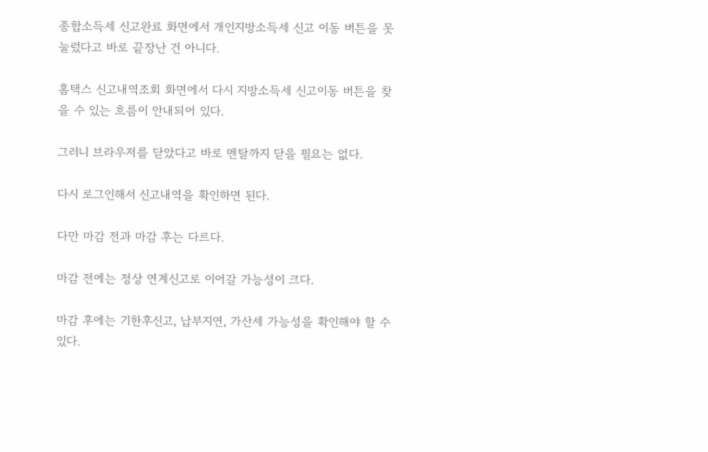종합소득세 신고완료 화면에서 개인지방소득세 신고 이동 버튼을 못 눌렀다고 바로 끝장난 건 아니다.

홈택스 신고내역조회 화면에서 다시 지방소득세 신고이동 버튼을 찾을 수 있는 흐름이 안내되어 있다.

그러니 브라우저를 닫았다고 바로 멘탈까지 닫을 필요는 없다.

다시 로그인해서 신고내역을 확인하면 된다.

다만 마감 전과 마감 후는 다르다.

마감 전에는 정상 연계신고로 이어갈 가능성이 크다.

마감 후에는 기한후신고, 납부지연, 가산세 가능성을 확인해야 할 수 있다.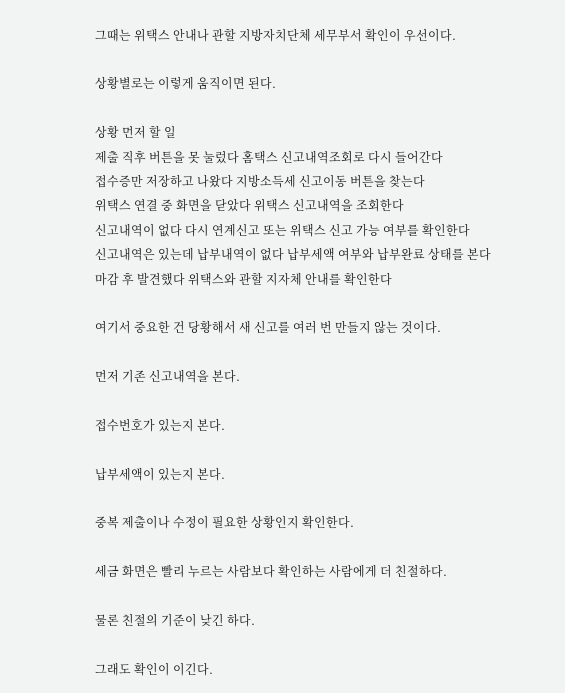그때는 위택스 안내나 관할 지방자치단체 세무부서 확인이 우선이다.

상황별로는 이렇게 움직이면 된다.

상황 먼저 할 일
제출 직후 버튼을 못 눌렀다 홈택스 신고내역조회로 다시 들어간다
접수증만 저장하고 나왔다 지방소득세 신고이동 버튼을 찾는다
위택스 연결 중 화면을 닫았다 위택스 신고내역을 조회한다
신고내역이 없다 다시 연계신고 또는 위택스 신고 가능 여부를 확인한다
신고내역은 있는데 납부내역이 없다 납부세액 여부와 납부완료 상태를 본다
마감 후 발견했다 위택스와 관할 지자체 안내를 확인한다

여기서 중요한 건 당황해서 새 신고를 여러 번 만들지 않는 것이다.

먼저 기존 신고내역을 본다.

접수번호가 있는지 본다.

납부세액이 있는지 본다.

중복 제출이나 수정이 필요한 상황인지 확인한다.

세금 화면은 빨리 누르는 사람보다 확인하는 사람에게 더 친절하다.

물론 친절의 기준이 낮긴 하다.

그래도 확인이 이긴다.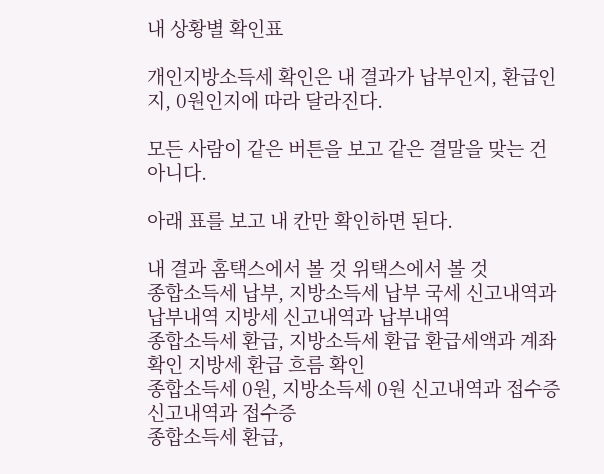내 상황별 확인표

개인지방소득세 확인은 내 결과가 납부인지, 환급인지, 0원인지에 따라 달라진다.

모든 사람이 같은 버튼을 보고 같은 결말을 맞는 건 아니다.

아래 표를 보고 내 칸만 확인하면 된다.

내 결과 홈택스에서 볼 것 위택스에서 볼 것
종합소득세 납부, 지방소득세 납부 국세 신고내역과 납부내역 지방세 신고내역과 납부내역
종합소득세 환급, 지방소득세 환급 환급세액과 계좌 확인 지방세 환급 흐름 확인
종합소득세 0원, 지방소득세 0원 신고내역과 접수증 신고내역과 접수증
종합소득세 환급,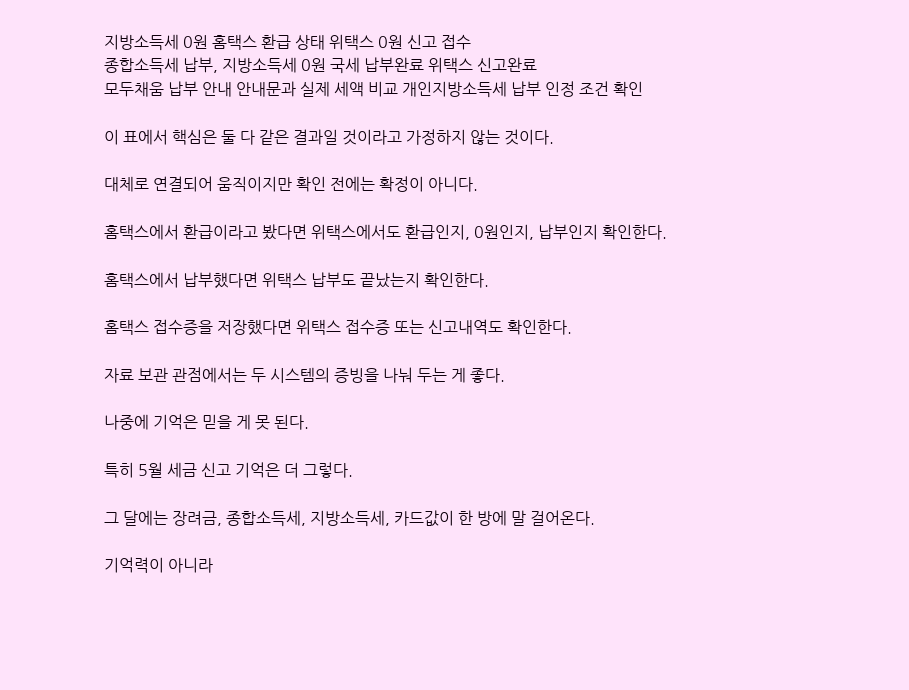지방소득세 0원 홈택스 환급 상태 위택스 0원 신고 접수
종합소득세 납부, 지방소득세 0원 국세 납부완료 위택스 신고완료
모두채움 납부 안내 안내문과 실제 세액 비교 개인지방소득세 납부 인정 조건 확인

이 표에서 핵심은 둘 다 같은 결과일 것이라고 가정하지 않는 것이다.

대체로 연결되어 움직이지만 확인 전에는 확정이 아니다.

홈택스에서 환급이라고 봤다면 위택스에서도 환급인지, 0원인지, 납부인지 확인한다.

홈택스에서 납부했다면 위택스 납부도 끝났는지 확인한다.

홈택스 접수증을 저장했다면 위택스 접수증 또는 신고내역도 확인한다.

자료 보관 관점에서는 두 시스템의 증빙을 나눠 두는 게 좋다.

나중에 기억은 믿을 게 못 된다.

특히 5월 세금 신고 기억은 더 그렇다.

그 달에는 장려금, 종합소득세, 지방소득세, 카드값이 한 방에 말 걸어온다.

기억력이 아니라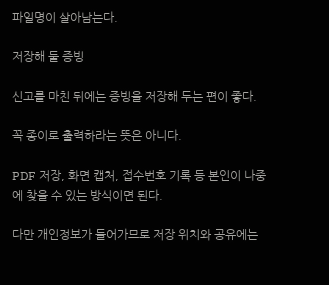파일명이 살아남는다.

저장해 둘 증빙

신고를 마친 뒤에는 증빙을 저장해 두는 편이 좋다.

꼭 종이로 출력하라는 뜻은 아니다.

PDF 저장, 화면 캡처, 접수번호 기록 등 본인이 나중에 찾을 수 있는 방식이면 된다.

다만 개인정보가 들어가므로 저장 위치와 공유에는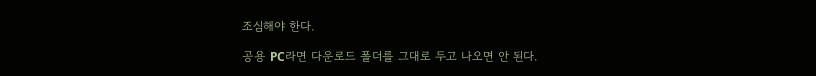조심해야 한다.

공용 PC라면 다운로드 폴더를 그대로 두고 나오면 안 된다.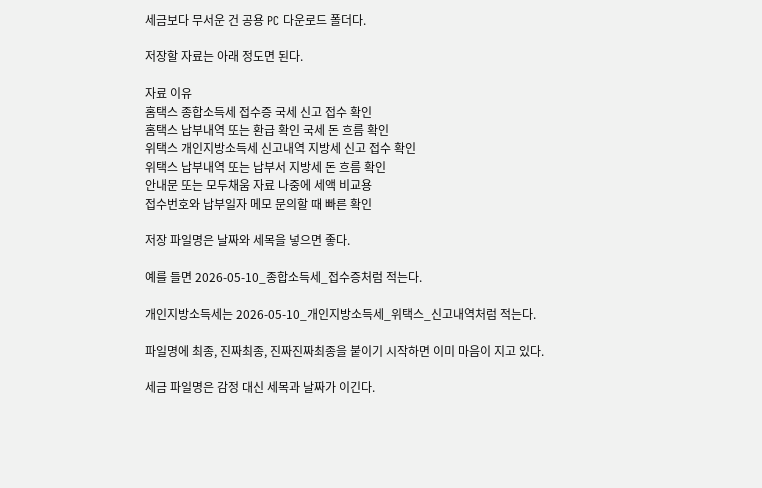세금보다 무서운 건 공용 PC 다운로드 폴더다.

저장할 자료는 아래 정도면 된다.

자료 이유
홈택스 종합소득세 접수증 국세 신고 접수 확인
홈택스 납부내역 또는 환급 확인 국세 돈 흐름 확인
위택스 개인지방소득세 신고내역 지방세 신고 접수 확인
위택스 납부내역 또는 납부서 지방세 돈 흐름 확인
안내문 또는 모두채움 자료 나중에 세액 비교용
접수번호와 납부일자 메모 문의할 때 빠른 확인

저장 파일명은 날짜와 세목을 넣으면 좋다.

예를 들면 2026-05-10_종합소득세_접수증처럼 적는다.

개인지방소득세는 2026-05-10_개인지방소득세_위택스_신고내역처럼 적는다.

파일명에 최종, 진짜최종, 진짜진짜최종을 붙이기 시작하면 이미 마음이 지고 있다.

세금 파일명은 감정 대신 세목과 날짜가 이긴다.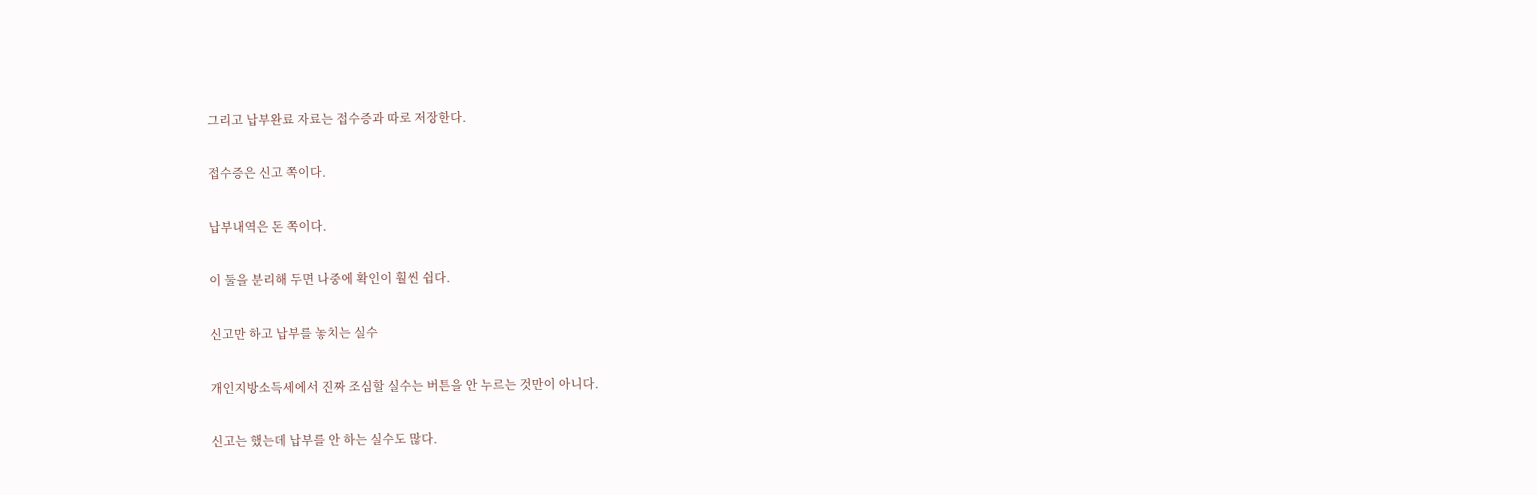그리고 납부완료 자료는 접수증과 따로 저장한다.

접수증은 신고 쪽이다.

납부내역은 돈 쪽이다.

이 둘을 분리해 두면 나중에 확인이 훨씬 쉽다.

신고만 하고 납부를 놓치는 실수

개인지방소득세에서 진짜 조심할 실수는 버튼을 안 누르는 것만이 아니다.

신고는 했는데 납부를 안 하는 실수도 많다.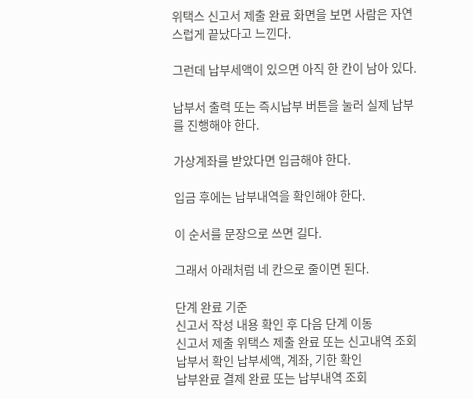위택스 신고서 제출 완료 화면을 보면 사람은 자연스럽게 끝났다고 느낀다.

그런데 납부세액이 있으면 아직 한 칸이 남아 있다.

납부서 출력 또는 즉시납부 버튼을 눌러 실제 납부를 진행해야 한다.

가상계좌를 받았다면 입금해야 한다.

입금 후에는 납부내역을 확인해야 한다.

이 순서를 문장으로 쓰면 길다.

그래서 아래처럼 네 칸으로 줄이면 된다.

단계 완료 기준
신고서 작성 내용 확인 후 다음 단계 이동
신고서 제출 위택스 제출 완료 또는 신고내역 조회
납부서 확인 납부세액, 계좌, 기한 확인
납부완료 결제 완료 또는 납부내역 조회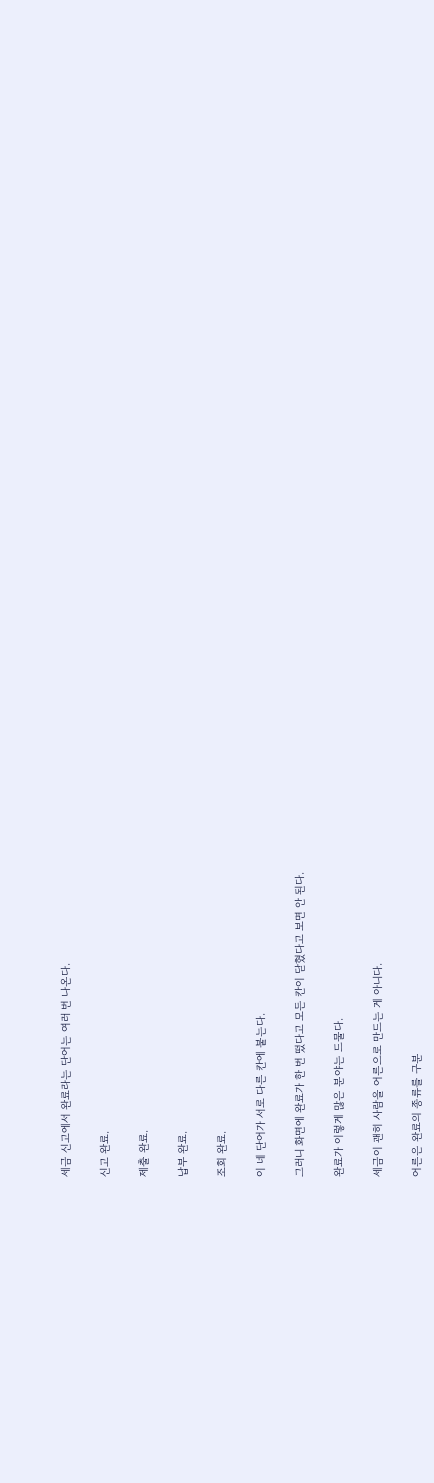세금 신고에서 완료라는 단어는 여러 번 나온다.

신고 완료.

제출 완료.

납부 완료.

조회 완료.

이 네 단어가 서로 다른 칸에 붙는다.

그러니 화면에 완료가 한 번 떴다고 모든 칸이 닫혔다고 보면 안 된다.

완료가 이렇게 많은 분야는 드물다.

세금이 괜히 사람을 어른으로 만드는 게 아니다.

어른은 완료의 종류를 구분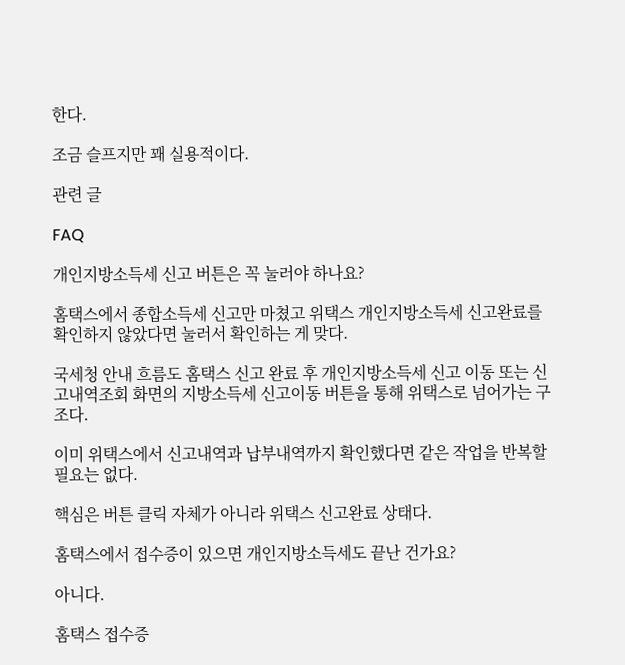한다.

조금 슬프지만 꽤 실용적이다.

관련 글

FAQ

개인지방소득세 신고 버튼은 꼭 눌러야 하나요?

홈택스에서 종합소득세 신고만 마쳤고 위택스 개인지방소득세 신고완료를 확인하지 않았다면 눌러서 확인하는 게 맞다.

국세청 안내 흐름도 홈택스 신고 완료 후 개인지방소득세 신고 이동 또는 신고내역조회 화면의 지방소득세 신고이동 버튼을 통해 위택스로 넘어가는 구조다.

이미 위택스에서 신고내역과 납부내역까지 확인했다면 같은 작업을 반복할 필요는 없다.

핵심은 버튼 클릭 자체가 아니라 위택스 신고완료 상태다.

홈택스에서 접수증이 있으면 개인지방소득세도 끝난 건가요?

아니다.

홈택스 접수증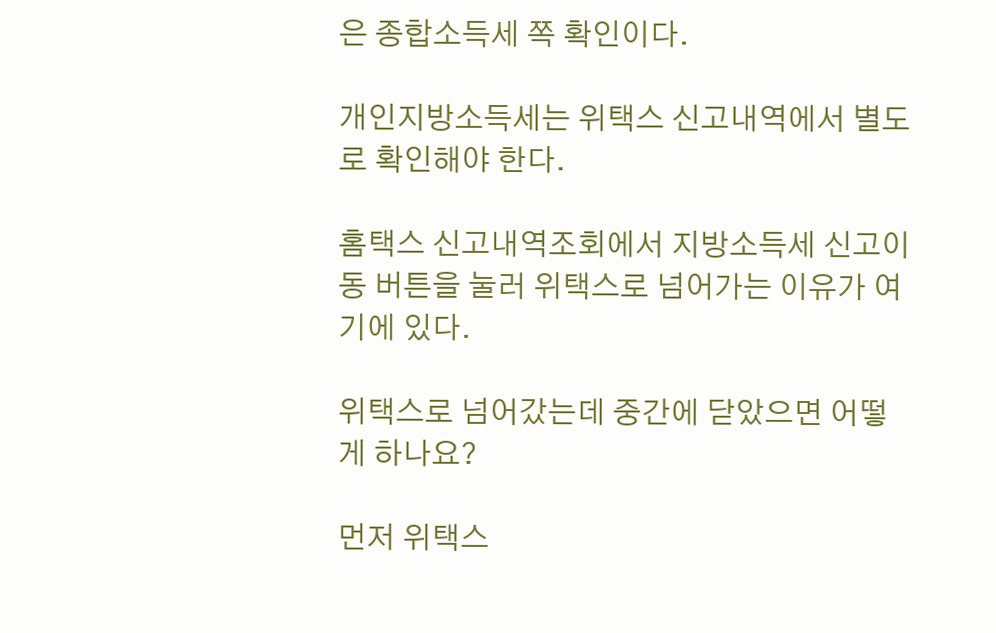은 종합소득세 쪽 확인이다.

개인지방소득세는 위택스 신고내역에서 별도로 확인해야 한다.

홈택스 신고내역조회에서 지방소득세 신고이동 버튼을 눌러 위택스로 넘어가는 이유가 여기에 있다.

위택스로 넘어갔는데 중간에 닫았으면 어떻게 하나요?

먼저 위택스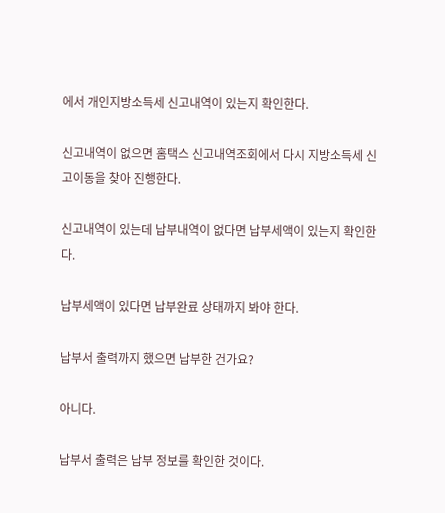에서 개인지방소득세 신고내역이 있는지 확인한다.

신고내역이 없으면 홈택스 신고내역조회에서 다시 지방소득세 신고이동을 찾아 진행한다.

신고내역이 있는데 납부내역이 없다면 납부세액이 있는지 확인한다.

납부세액이 있다면 납부완료 상태까지 봐야 한다.

납부서 출력까지 했으면 납부한 건가요?

아니다.

납부서 출력은 납부 정보를 확인한 것이다.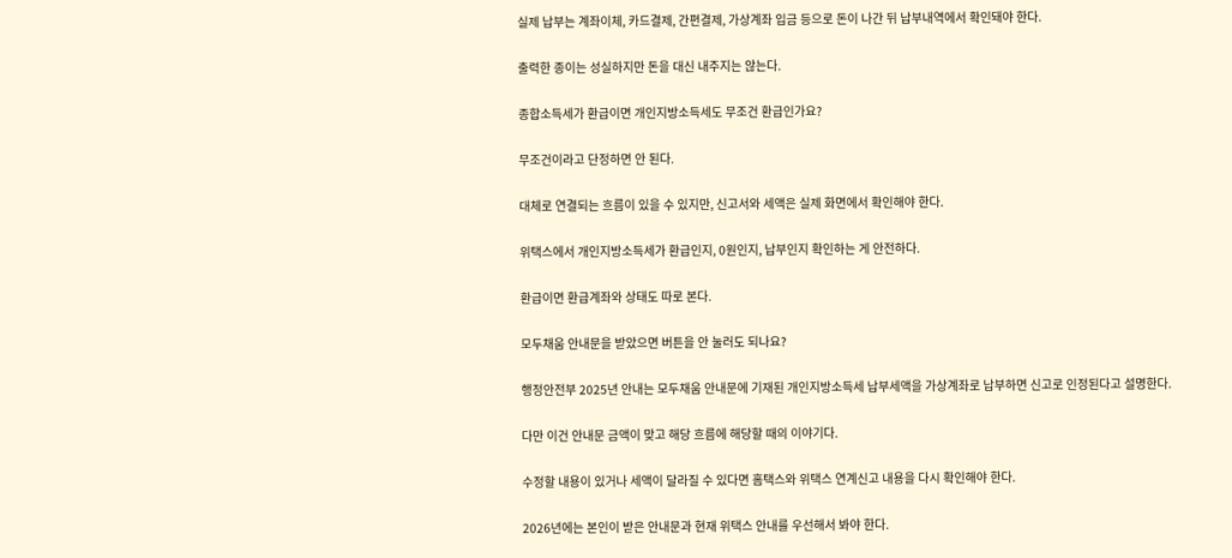실제 납부는 계좌이체, 카드결제, 간편결제, 가상계좌 입금 등으로 돈이 나간 뒤 납부내역에서 확인돼야 한다.

출력한 종이는 성실하지만 돈을 대신 내주지는 않는다.

종합소득세가 환급이면 개인지방소득세도 무조건 환급인가요?

무조건이라고 단정하면 안 된다.

대체로 연결되는 흐름이 있을 수 있지만, 신고서와 세액은 실제 화면에서 확인해야 한다.

위택스에서 개인지방소득세가 환급인지, 0원인지, 납부인지 확인하는 게 안전하다.

환급이면 환급계좌와 상태도 따로 본다.

모두채움 안내문을 받았으면 버튼을 안 눌러도 되나요?

행정안전부 2025년 안내는 모두채움 안내문에 기재된 개인지방소득세 납부세액을 가상계좌로 납부하면 신고로 인정된다고 설명한다.

다만 이건 안내문 금액이 맞고 해당 흐름에 해당할 때의 이야기다.

수정할 내용이 있거나 세액이 달라질 수 있다면 홈택스와 위택스 연계신고 내용을 다시 확인해야 한다.

2026년에는 본인이 받은 안내문과 현재 위택스 안내를 우선해서 봐야 한다.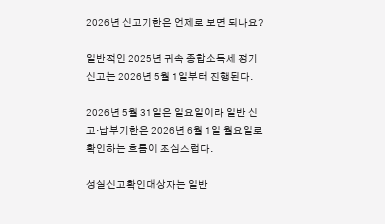2026년 신고기한은 언제로 보면 되나요?

일반적인 2025년 귀속 종합소득세 정기신고는 2026년 5월 1일부터 진행된다.

2026년 5월 31일은 일요일이라 일반 신고·납부기한은 2026년 6월 1일 월요일로 확인하는 흐름이 조심스럽다.

성실신고확인대상자는 일반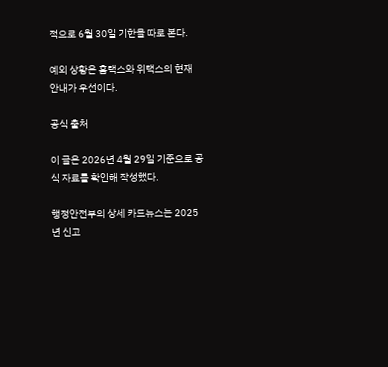적으로 6월 30일 기한을 따로 본다.

예외 상황은 홈택스와 위택스의 현재 안내가 우선이다.

공식 출처

이 글은 2026년 4월 29일 기준으로 공식 자료를 확인해 작성했다.

행정안전부의 상세 카드뉴스는 2025년 신고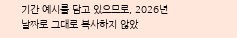기간 예시를 담고 있으므로, 2026년 날짜로 그대로 복사하지 않았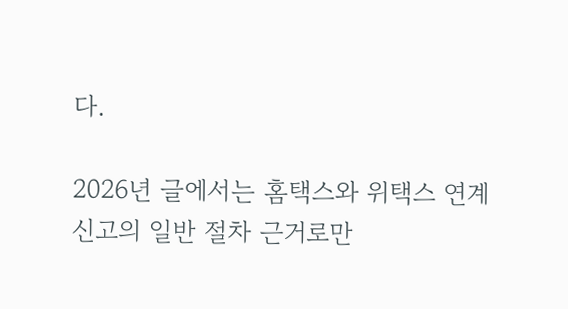다.

2026년 글에서는 홈택스와 위택스 연계신고의 일반 절차 근거로만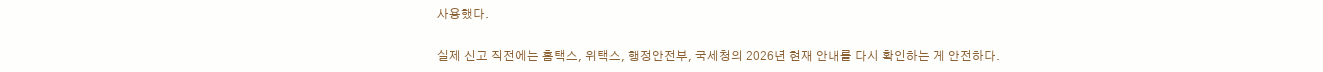사용했다.

실제 신고 직전에는 홈택스, 위택스, 행정안전부, 국세청의 2026년 현재 안내를 다시 확인하는 게 안전하다.